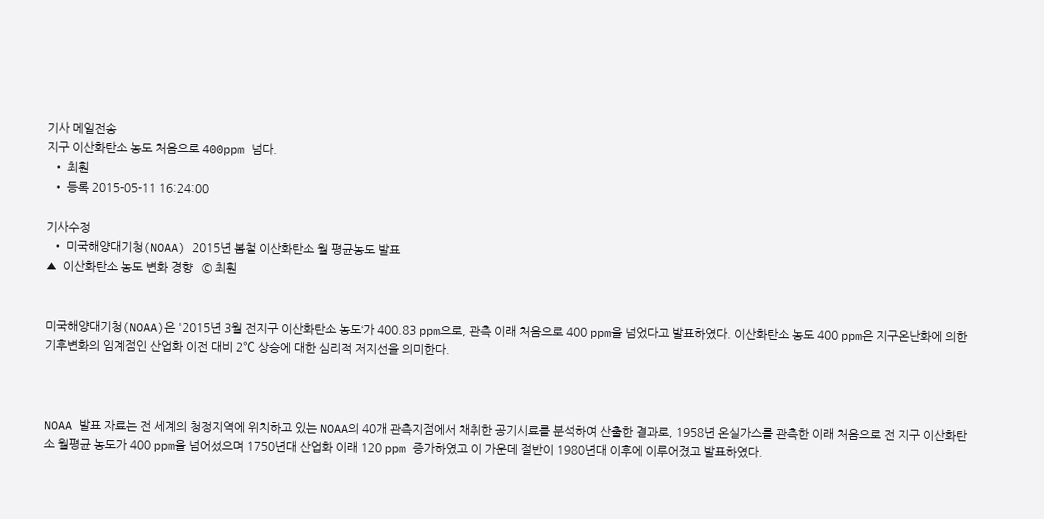기사 메일전송
지구 이산화탄소 농도 처음으로 400ppm 넘다.
  • 최훤
  • 등록 2015-05-11 16:24:00

기사수정
  • 미국해양대기청(NOAA) 2015년 봄철 이산화탄소 월 평균농도 발표
▲  이산화탄소 농도 변화 경향   © 최훤


미국해양대기청(NOAA)은 '2015년 3월 전지구 이산화탄소 농도‘가 400.83 ppm으로, 관측 이래 처음으로 400 ppm을 넘었다고 발표하였다. 이산화탄소 농도 400 ppm은 지구온난화에 의한 기후변화의 임계점인 산업화 이전 대비 2℃ 상승에 대한 심리적 저지선을 의미한다.



NOAA 발표 자료는 전 세계의 청정지역에 위치하고 있는 NOAA의 40개 관측지점에서 채취한 공기시료를 분석하여 산출한 결과로, 1958년 온실가스를 관측한 이래 처음으로 전 지구 이산화탄소 월평균 농도가 400 ppm을 넘어섰으며 1750년대 산업화 이래 120 ppm 증가하였고 이 가운데 절반이 1980년대 이후에 이루어졌고 발표하였다.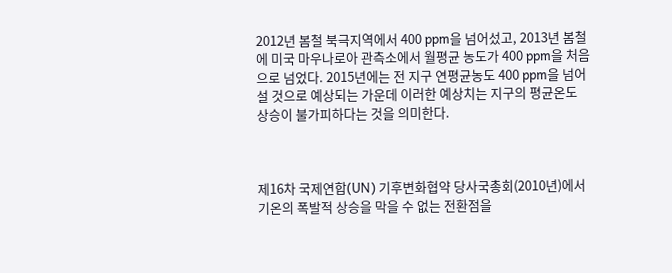2012년 봄철 북극지역에서 400 ppm을 넘어섰고, 2013년 봄철에 미국 마우나로아 관측소에서 월평균 농도가 400 ppm을 처음으로 넘었다. 2015년에는 전 지구 연평균농도 400 ppm을 넘어설 것으로 예상되는 가운데 이러한 예상치는 지구의 평균온도 상승이 불가피하다는 것을 의미한다.



제16차 국제연합(UN) 기후변화협약 당사국총회(2010년)에서 기온의 폭발적 상승을 막을 수 없는 전환점을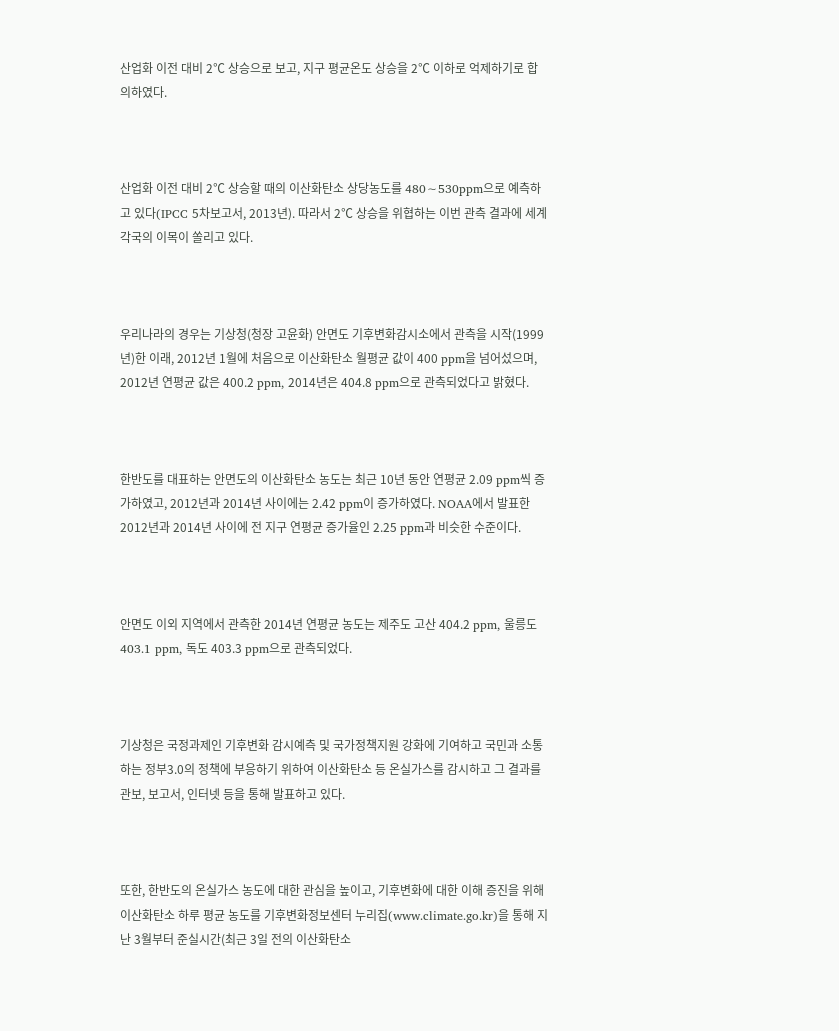산업화 이전 대비 2℃ 상승으로 보고, 지구 평균온도 상승을 2℃ 이하로 억제하기로 합의하였다.



산업화 이전 대비 2℃ 상승할 때의 이산화탄소 상당농도를 480∼530ppm으로 예측하고 있다(IPCC 5차보고서, 2013년). 따라서 2℃ 상승을 위협하는 이번 관측 결과에 세계 각국의 이목이 쏠리고 있다.



우리나라의 경우는 기상청(청장 고윤화) 안면도 기후변화감시소에서 관측을 시작(1999년)한 이래, 2012년 1월에 처음으로 이산화탄소 월평균 값이 400 ppm을 넘어섰으며, 2012년 연평균 값은 400.2 ppm, 2014년은 404.8 ppm으로 관측되었다고 밝혔다.



한반도를 대표하는 안면도의 이산화탄소 농도는 최근 10년 동안 연평균 2.09 ppm씩 증가하였고, 2012년과 2014년 사이에는 2.42 ppm이 증가하였다. NOAA에서 발표한 2012년과 2014년 사이에 전 지구 연평균 증가율인 2.25 ppm과 비슷한 수준이다.



안면도 이외 지역에서 관측한 2014년 연평균 농도는 제주도 고산 404.2 ppm, 울릉도 403.1 ppm, 독도 403.3 ppm으로 관측되었다.



기상청은 국정과제인 기후변화 감시예측 및 국가정책지원 강화에 기여하고 국민과 소통하는 정부3.0의 정책에 부응하기 위하여 이산화탄소 등 온실가스를 감시하고 그 결과를 관보, 보고서, 인터넷 등을 통해 발표하고 있다.



또한, 한반도의 온실가스 농도에 대한 관심을 높이고, 기후변화에 대한 이해 증진을 위해 이산화탄소 하루 평균 농도를 기후변화정보센터 누리집(www.climate.go.kr)을 통해 지난 3월부터 준실시간(최근 3일 전의 이산화탄소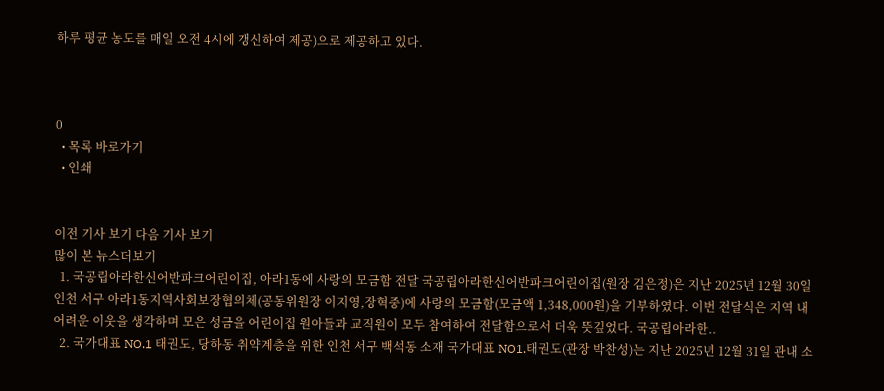하루 평균 농도를 매일 오전 4시에 갱신하여 제공)으로 제공하고 있다.



0
  • 목록 바로가기
  • 인쇄


이전 기사 보기 다음 기사 보기
많이 본 뉴스더보기
  1. 국공립아라한신어반파크어린이집, 아라1동에 사랑의 모금함 전달 국공립아라한신어반파크어린이집(원장 김은정)은 지난 2025년 12월 30일 인천 서구 아라1동지역사회보장협의체(공동위원장 이지영,장혁중)에 사랑의 모금함(모금액 1,348,000원)을 기부하였다. 이번 전달식은 지역 내 어려운 이웃을 생각하며 모은 성금을 어린이집 원아들과 교직원이 모두 참여하여 전달함으로서 더욱 뜻깊었다. 국공립아라한..
  2. 국가대표 NO.1 태권도, 당하동 취약계층을 위한 인천 서구 백석동 소재 국가대표 NO1.태권도(관장 박찬성)는 지난 2025년 12월 31일 관내 소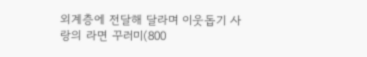외계층에 전달해 달라며 이웃돕기 사랑의 라면 꾸러미(800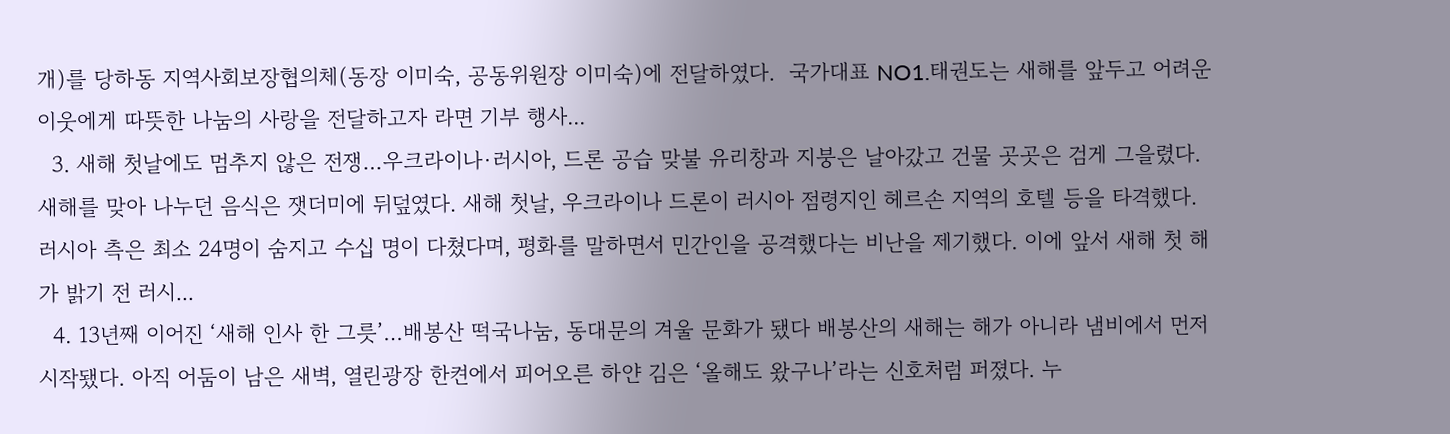개)를 당하동 지역사회보장협의체(동장 이미숙, 공동위원장 이미숙)에 전달하였다.  국가대표 NO1.태권도는 새해를 앞두고 어려운 이웃에게 따뜻한 나눔의 사랑을 전달하고자 라면 기부 행사...
  3. 새해 첫날에도 멈추지 않은 전쟁…우크라이나·러시아, 드론 공습 맞불 유리창과 지붕은 날아갔고 건물 곳곳은 검게 그을렸다. 새해를 맞아 나누던 음식은 잿더미에 뒤덮였다. 새해 첫날, 우크라이나 드론이 러시아 점령지인 헤르손 지역의 호텔 등을 타격했다. 러시아 측은 최소 24명이 숨지고 수십 명이 다쳤다며, 평화를 말하면서 민간인을 공격했다는 비난을 제기했다. 이에 앞서 새해 첫 해가 밝기 전 러시...
  4. 13년째 이어진 ‘새해 인사 한 그릇’…배봉산 떡국나눔, 동대문의 겨울 문화가 됐다 배봉산의 새해는 해가 아니라 냄비에서 먼저 시작됐다. 아직 어둠이 남은 새벽, 열린광장 한켠에서 피어오른 하얀 김은 ‘올해도 왔구나’라는 신호처럼 퍼졌다. 누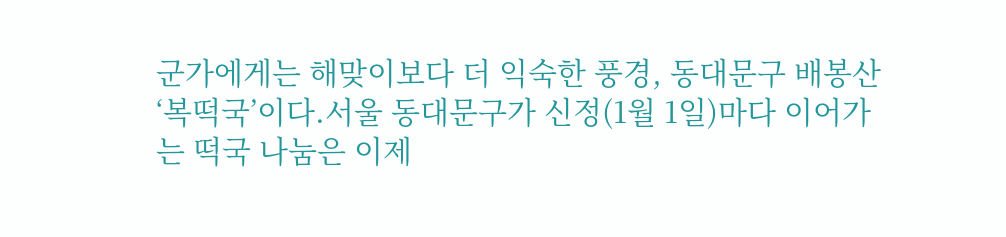군가에게는 해맞이보다 더 익숙한 풍경, 동대문구 배봉산 ‘복떡국’이다.서울 동대문구가 신정(1월 1일)마다 이어가는 떡국 나눔은 이제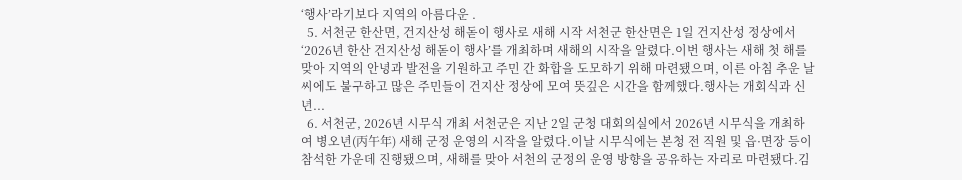‘행사’라기보다 지역의 아름다운 .
  5. 서천군 한산면, 건지산성 해돋이 행사로 새해 시작 서천군 한산면은 1일 건지산성 정상에서 ‘2026년 한산 건지산성 해돋이 행사’를 개최하며 새해의 시작을 알렸다.이번 행사는 새해 첫 해를 맞아 지역의 안녕과 발전을 기원하고 주민 간 화합을 도모하기 위해 마련됐으며, 이른 아침 추운 날씨에도 불구하고 많은 주민들이 건지산 정상에 모여 뜻깊은 시간을 함께했다.행사는 개회식과 신년...
  6. 서천군, 2026년 시무식 개최 서천군은 지난 2일 군청 대회의실에서 2026년 시무식을 개최하여 병오년(丙午年) 새해 군정 운영의 시작을 알렸다.이날 시무식에는 본청 전 직원 및 읍·면장 등이 참석한 가운데 진행됐으며, 새해를 맞아 서천의 군정의 운영 방향을 공유하는 자리로 마련됐다.김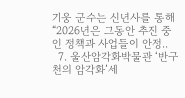기웅 군수는 신년사를 통해 “2026년은 그동안 추진 중인 정책과 사업들이 안정..
  7. 울산암각화박물관 ‘반구천의 암각화’세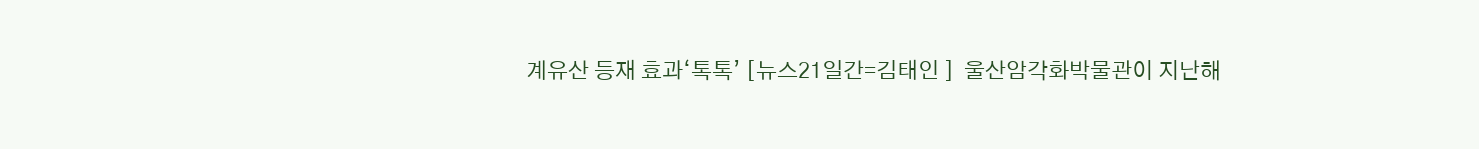계유산 등재 효과‘톡톡’ [뉴스21일간=김태인 ]  울산암각화박물관이 지난해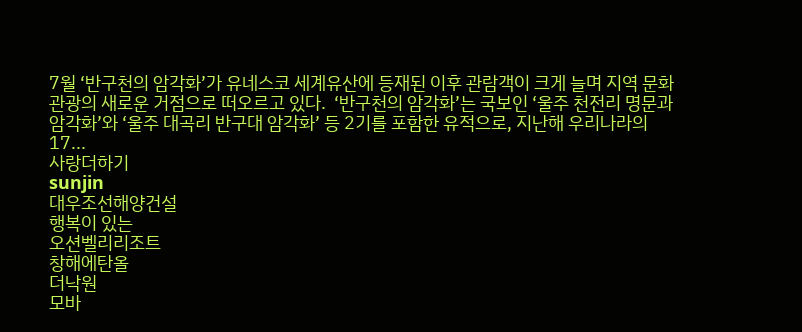7월 ‘반구천의 암각화’가 유네스코 세계유산에 등재된 이후 관람객이 크게 늘며 지역 문화관광의 새로운 거점으로 떠오르고 있다.  ‘반구천의 암각화’는 국보인 ‘울주 천전리 명문과 암각화’와 ‘울주 대곡리 반구대 암각화’ 등 2기를 포함한 유적으로, 지난해 우리나라의 17...
사랑더하기
sunjin
대우조선해양건설
행복이 있는
오션벨리리조트
창해에탄올
더낙원
모바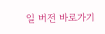일 버전 바로가기